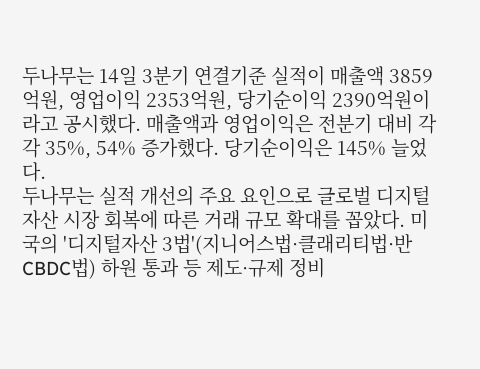두나무는 14일 3분기 연결기준 실적이 매출액 3859억원, 영업이익 2353억원, 당기순이익 2390억원이라고 공시했다. 매출액과 영업이익은 전분기 대비 각각 35%, 54% 증가했다. 당기순이익은 145% 늘었다.
두나무는 실적 개선의 주요 요인으로 글로벌 디지털자산 시장 회복에 따른 거래 규모 확대를 꼽았다. 미국의 '디지털자산 3법'(지니어스법·클래리티법·반CBDC법) 하원 통과 등 제도·규제 정비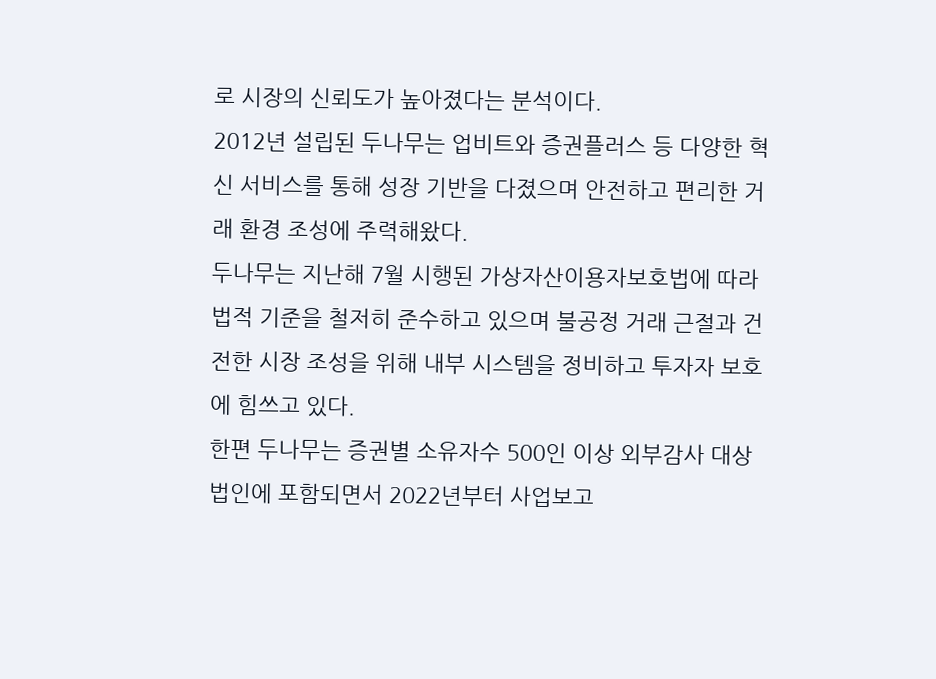로 시장의 신뢰도가 높아졌다는 분석이다.
2012년 설립된 두나무는 업비트와 증권플러스 등 다양한 혁신 서비스를 통해 성장 기반을 다졌으며 안전하고 편리한 거래 환경 조성에 주력해왔다.
두나무는 지난해 7월 시행된 가상자산이용자보호법에 따라 법적 기준을 철저히 준수하고 있으며 불공정 거래 근절과 건전한 시장 조성을 위해 내부 시스템을 정비하고 투자자 보호에 힘쓰고 있다.
한편 두나무는 증권별 소유자수 500인 이상 외부감사 대상법인에 포함되면서 2022년부터 사업보고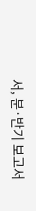서, 분·반기 보고서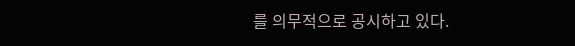를 의무적으로 공시하고 있다.